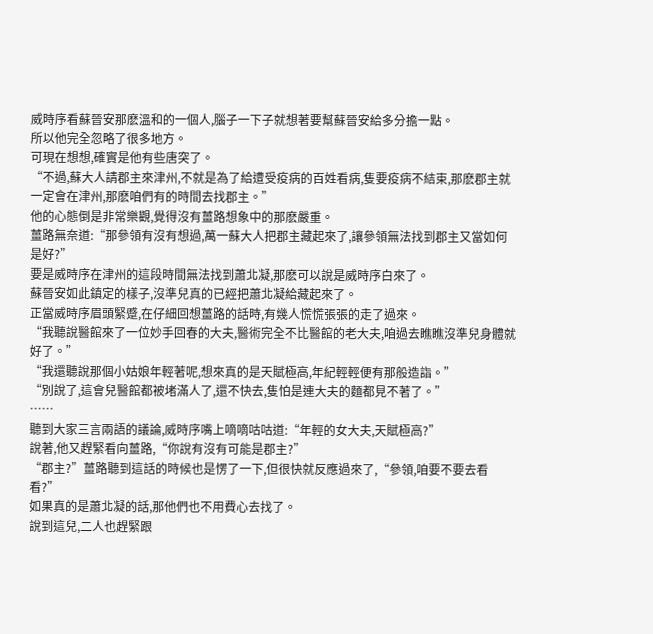威時序看蘇晉安那麽溫和的一個人,腦子一下子就想著要幫蘇晉安給多分擔一點。
所以他完全忽略了很多地方。
可現在想想,確實是他有些唐突了。
“不過,蘇大人請郡主來津州,不就是為了給遭受疫病的百姓看病,隻要疫病不結束,那麽郡主就一定會在津州,那麽咱們有的時間去找郡主。”
他的心態倒是非常樂觀,覺得沒有薑路想象中的那麽嚴重。
薑路無奈道:“那參領有沒有想過,萬一蘇大人把郡主藏起來了,讓參領無法找到郡主又當如何是好?”
要是威時序在津州的這段時間無法找到蕭北凝,那麽可以說是威時序白來了。
蘇晉安如此鎮定的樣子,沒準兒真的已經把蕭北凝給藏起來了。
正當威時序眉頭緊蹙,在仔細回想薑路的話時,有幾人慌慌張張的走了過來。
“我聽說醫館來了一位妙手回春的大夫,醫術完全不比醫館的老大夫,咱過去瞧瞧沒準兒身體就好了。”
“我還聽說那個小姑娘年輕著呢,想來真的是天賦極高,年紀輕輕便有那般造詣。”
“別說了,這會兒醫館都被堵滿人了,還不快去,隻怕是連大夫的麵都見不著了。”
……
聽到大家三言兩語的議論,威時序嘴上嘀嘀咕咕道:“年輕的女大夫,天賦極高?”
說著,他又趕緊看向薑路,“你說有沒有可能是郡主?”
“郡主?”薑路聽到這話的時候也是愣了一下,但很快就反應過來了,“參領,咱要不要去看看?”
如果真的是蕭北凝的話,那他們也不用費心去找了。
說到這兒,二人也趕緊跟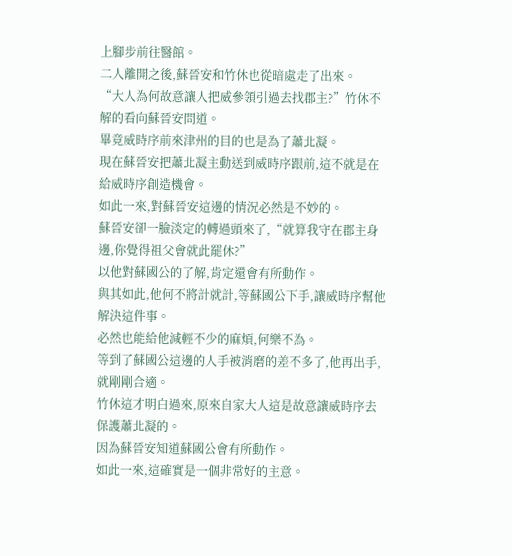上腳步前往醫館。
二人離開之後,蘇晉安和竹休也從暗處走了出來。
“大人為何故意讓人把威參領引過去找郡主?”竹休不解的看向蘇晉安問道。
畢竟威時序前來津州的目的也是為了蕭北凝。
現在蘇晉安把蕭北凝主動送到威時序跟前,這不就是在給威時序創造機會。
如此一來,對蘇晉安這邊的情況必然是不妙的。
蘇晉安卻一臉淡定的轉過頭來了,“就算我守在郡主身邊,你覺得祖父會就此罷休?”
以他對蘇國公的了解,肯定還會有所動作。
與其如此,他何不將計就計,等蘇國公下手,讓威時序幫他解決這件事。
必然也能給他減輕不少的麻煩,何樂不為。
等到了蘇國公這邊的人手被消磨的差不多了,他再出手,就剛剛合適。
竹休這才明白過來,原來自家大人這是故意讓威時序去保護蕭北凝的。
因為蘇晉安知道蘇國公會有所動作。
如此一來,這確實是一個非常好的主意。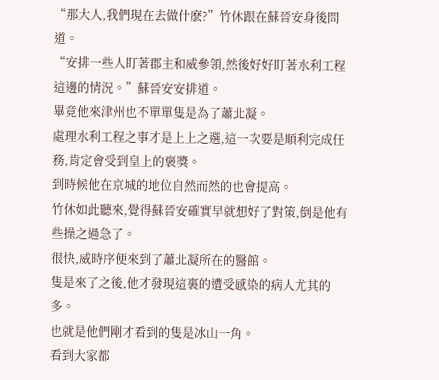“那大人,我們現在去做什麽?”竹休跟在蘇晉安身後問道。
“安排一些人盯著郡主和威參領,然後好好盯著水利工程這邊的情況。”蘇晉安安排道。
畢竟他來津州也不單單隻是為了蕭北凝。
處理水利工程之事才是上上之選,這一次要是順利完成任務,肯定會受到皇上的褒獎。
到時候他在京城的地位自然而然的也會提高。
竹休如此聽來,覺得蘇晉安確實早就想好了對策,倒是他有些操之過急了。
很快,威時序便來到了蕭北凝所在的醫館。
隻是來了之後,他才發現這裏的遭受感染的病人尤其的多。
也就是他們剛才看到的隻是冰山一角。
看到大家都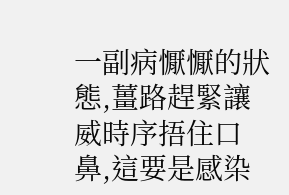一副病懨懨的狀態,薑路趕緊讓威時序捂住口鼻,這要是感染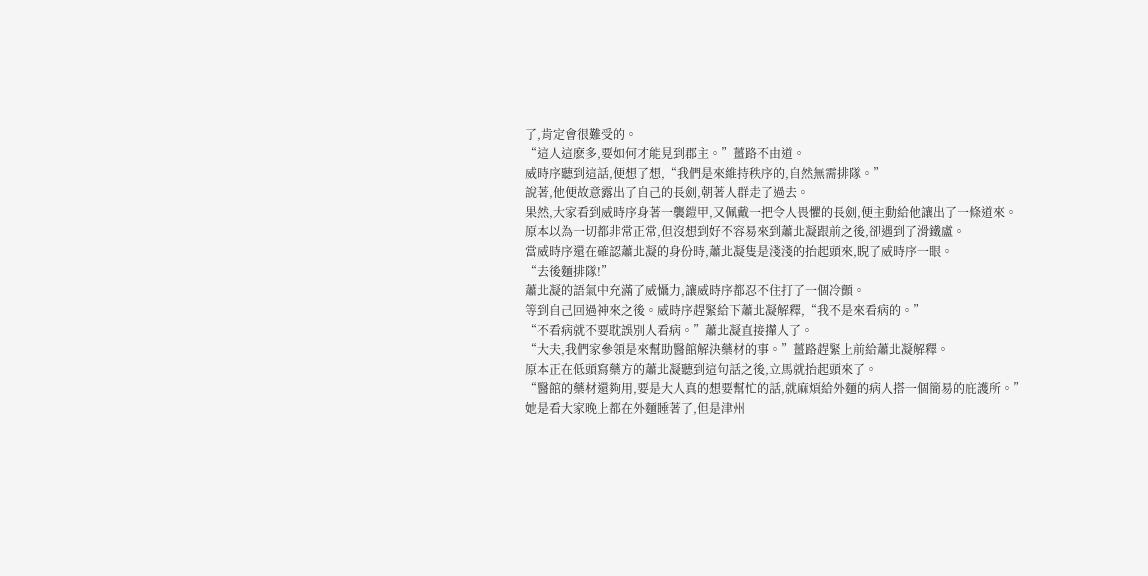了,肯定會很難受的。
“這人這麽多,要如何才能見到郡主。”薑路不由道。
威時序聽到這話,便想了想,“我們是來維持秩序的,自然無需排隊。”
說著,他便故意露出了自己的長劍,朝著人群走了過去。
果然,大家看到威時序身著一襲鎧甲,又佩戴一把令人畏懼的長劍,便主動給他讓出了一條道來。
原本以為一切都非常正常,但沒想到好不容易來到蕭北凝跟前之後,卻遇到了滑鐵盧。
當威時序還在確認蕭北凝的身份時,蕭北凝隻是淺淺的抬起頭來,睨了威時序一眼。
“去後麵排隊!”
蕭北凝的語氣中充滿了威懾力,讓威時序都忍不住打了一個冷顫。
等到自己回過神來之後。威時序趕緊給下蕭北凝解釋,“我不是來看病的。”
“不看病就不要耽誤別人看病。”蕭北凝直接攆人了。
“大夫,我們家參領是來幫助醫館解決藥材的事。”薑路趕緊上前給蕭北凝解釋。
原本正在低頭寫藥方的蕭北凝聽到這句話之後,立馬就抬起頭來了。
“醫館的藥材還夠用,要是大人真的想要幫忙的話,就麻煩給外麵的病人搭一個簡易的庇護所。”
她是看大家晚上都在外麵睡著了,但是津州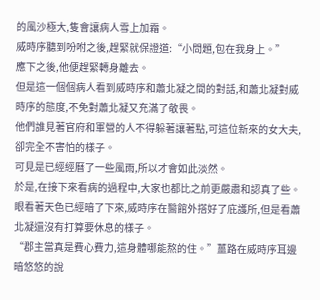的風沙極大,隻會讓病人雪上加霜。
威時序聽到吩咐之後,趕緊就保證道:“小問題,包在我身上。”
應下之後,他便趕緊轉身離去。
但是這一個個病人看到威時序和蕭北凝之間的對話,和蕭北凝對威時序的態度,不免對蕭北凝又充滿了敬畏。
他們誰見著官府和軍營的人不得躲著讓著點,可這位新來的女大夫,卻完全不害怕的樣子。
可見是已經經曆了一些風雨,所以才會如此淡然。
於是,在接下來看病的過程中,大家也都比之前更嚴肅和認真了些。
眼看著天色已經暗了下來,威時序在醫館外搭好了庇護所,但是看蕭北凝還沒有打算要休息的樣子。
“郡主當真是費心費力,這身體哪能熬的住。”薑路在威時序耳邊暗悠悠的說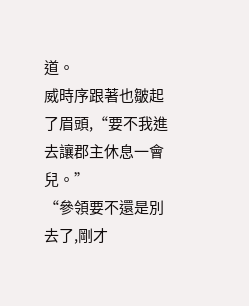道。
威時序跟著也皺起了眉頭,“要不我進去讓郡主休息一會兒。”
“參領要不還是別去了,剛才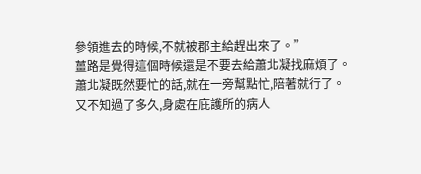參領進去的時候,不就被郡主給趕出來了。”
薑路是覺得這個時候還是不要去給蕭北凝找麻煩了。
蕭北凝既然要忙的話,就在一旁幫點忙,陪著就行了。
又不知過了多久,身處在庇護所的病人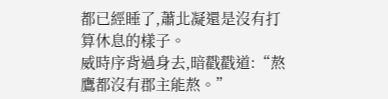都已經睡了,蕭北凝還是沒有打算休息的樣子。
威時序背過身去,暗戳戳道:“熬鷹都沒有郡主能熬。”